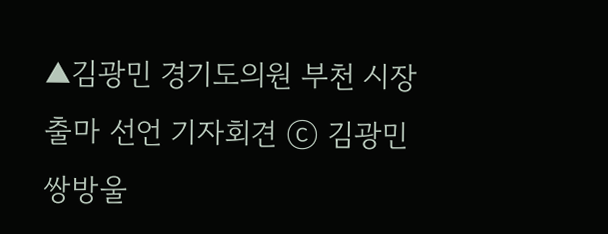▲김광민 경기도의원 부천 시장 출마 선언 기자회견 ⓒ 김광민
쌍방울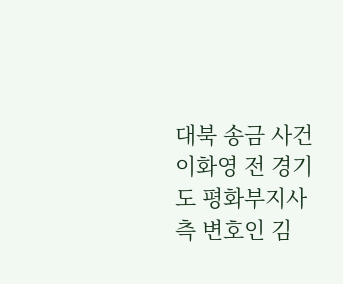대북 송금 사건 이화영 전 경기도 평화부지사 측 변호인 김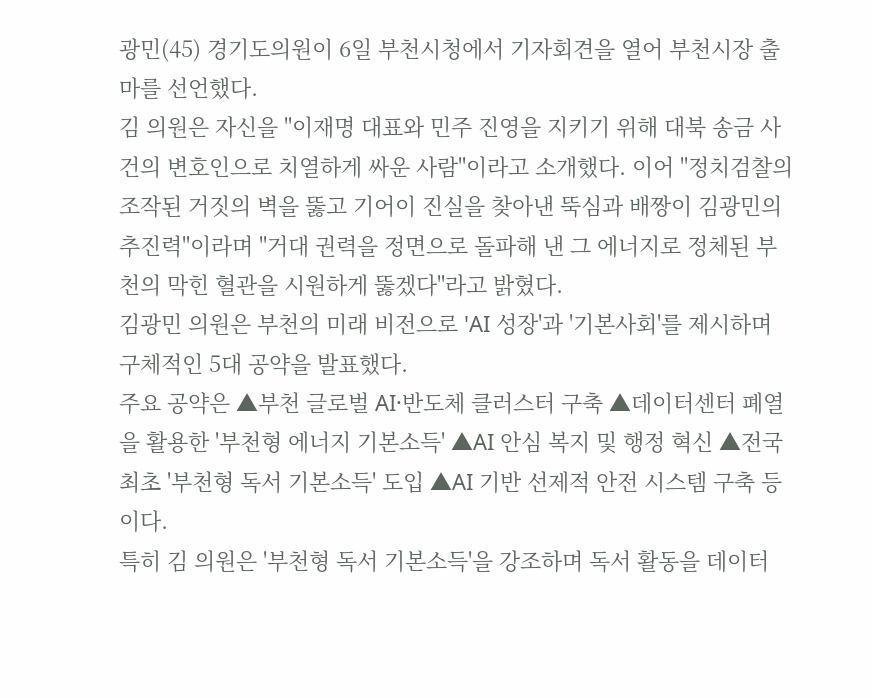광민(45) 경기도의원이 6일 부천시청에서 기자회견을 열어 부천시장 출마를 선언했다.
김 의원은 자신을 "이재명 대표와 민주 진영을 지키기 위해 대북 송금 사건의 변호인으로 치열하게 싸운 사람"이라고 소개했다. 이어 "정치검찰의 조작된 거짓의 벽을 뚫고 기어이 진실을 찾아낸 뚝심과 배짱이 김광민의 추진력"이라며 "거대 권력을 정면으로 돌파해 낸 그 에너지로 정체된 부천의 막힌 혈관을 시원하게 뚫겠다"라고 밝혔다.
김광민 의원은 부천의 미래 비전으로 'AI 성장'과 '기본사회'를 제시하며 구체적인 5대 공약을 발표했다.
주요 공약은 ▲부천 글로벌 AI·반도체 클러스터 구축 ▲데이터센터 폐열을 활용한 '부천형 에너지 기본소득' ▲AI 안심 복지 및 행정 혁신 ▲전국 최초 '부천형 독서 기본소득' 도입 ▲AI 기반 선제적 안전 시스템 구축 등이다.
특히 김 의원은 '부천형 독서 기본소득'을 강조하며 독서 활동을 데이터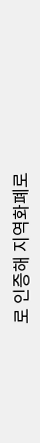로 인증해 지역화폐로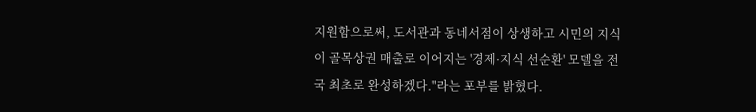지원함으로써, 도서관과 동네서점이 상생하고 시민의 지식이 골목상권 매출로 이어지는 '경제·지식 선순환' 모델을 전국 최초로 완성하겠다."라는 포부를 밝혔다.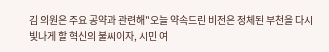김 의원은 주요 공약과 관련해"오늘 약속드린 비전은 정체된 부천을 다시 빛나게 할 혁신의 불씨이자, 시민 여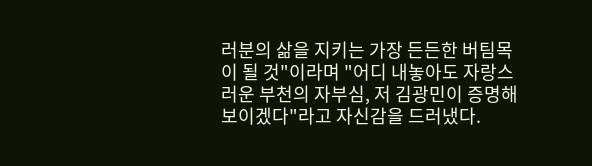러분의 삶을 지키는 가장 든든한 버팀목이 될 것"이라며 "어디 내놓아도 자랑스러운 부천의 자부심, 저 김광민이 증명해 보이겠다"라고 자신감을 드러냈다.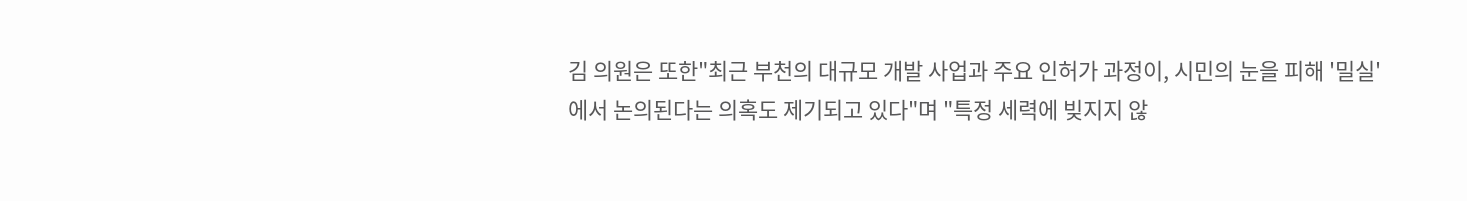김 의원은 또한"최근 부천의 대규모 개발 사업과 주요 인허가 과정이, 시민의 눈을 피해 '밀실'에서 논의된다는 의혹도 제기되고 있다"며 "특정 세력에 빚지지 않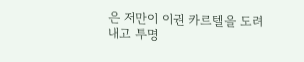은 저만이 이권 카르텔을 도려내고 투명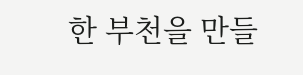한 부천을 만들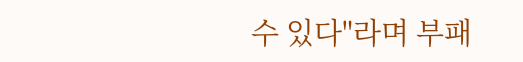수 있다"라며 부패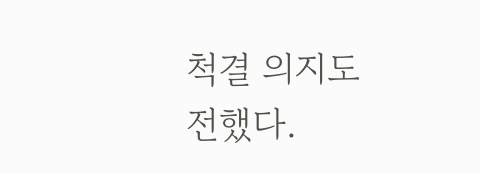척결 의지도 전했다.